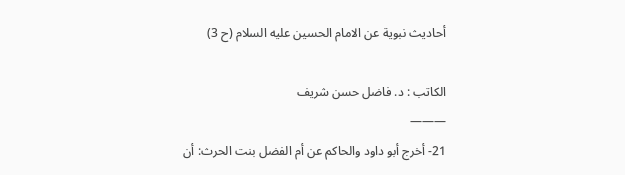أحاديث نبوية عن الامام الحسين عليه السلام (ح 3)

الكاتب : د. فاضل حسن شريف
———
21- أخرج أبو داود والحاكم عن أم الفضل بنت الحرث: أن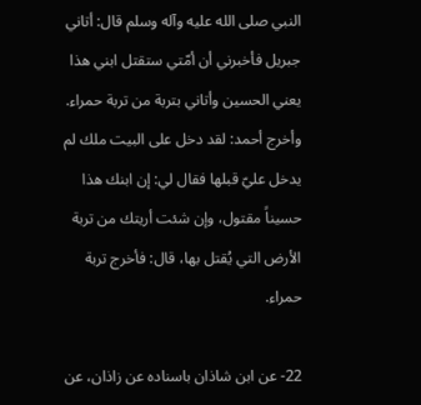النبي صلى الله عليه وآله وسلم قال: أتاني جبريل فأخبرني أن أمّتي ستقتل ابني هذا يعني الحسين وأتاني بتربة من تربة حمراء. وأخرج أحمد: لقد دخل على البيت ملك لم يدخل عليّ قبلها فقال لي: إن ابنك هذا حسيناً مقتول، وإن شئت أريتك من تربة الأرض التي يُقتل بها، قال: فأخرج تربة حمراء.

22- عن ابن شاذان باسناده عن زاذان، عن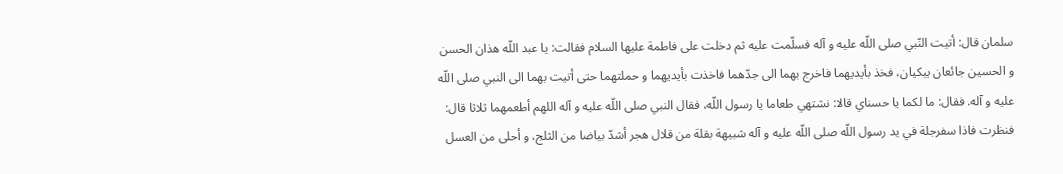سلمان قال: أتيت النّبي صلى اللّه عليه و آله فسلّمت عليه ثم دخلت على فاطمة عليها السلام فقالت: يا عبد اللّه هذان الحسن و الحسين جائعان يبكيان، فخذ بأيديهما فاخرج بهما الى جدّهما فاخذت بأيديهما و حملتهما حتى أتيت بهما الى النبي صلى اللّه عليه و آله. فقال: ما لكما يا حسناي قالا: نشتهي طعاما يا رسول اللّه، فقال النبي صلى اللّه عليه و آله اللهم أطعمهما ثلاثا قال: فنظرت فاذا سفرجلة في‌ يد رسول اللّه صلى اللّه عليه و آله شبيهة بقلة من قلال هجر أشدّ بياضا من الثلج، و أحلى من العسل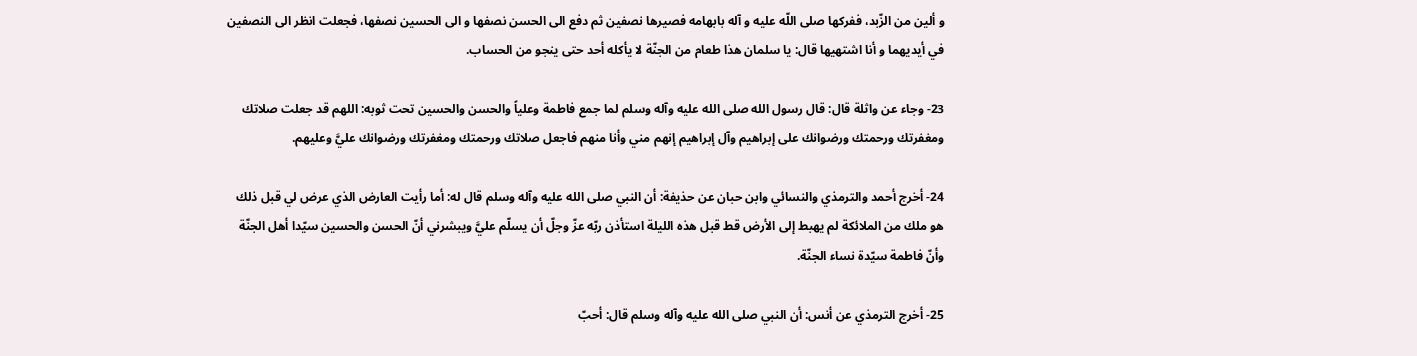و ألين من الزّبد، ففركها صلى اللّه عليه و آله بابهامه فصيرها نصفين ثم دفع الى الحسن نصفها و الى الحسين نصفها، فجعلت انظر الى النصفين في أيديهما و أنا اشتهيها قال: يا سلمان هذا طعام من الجنّة لا يأكله أحد حتى ينجو من الحساب.

23- وجاء عن واثلة قال: قال رسول الله صلى الله عليه وآله وسلم لما جمع فاطمة وعلياً والحسن والحسين تحت ثوبه: اللهم قد جعلت صلاتك ومغفرتك ورحمتك ورضوانك على إبراهيم وآل إبراهيم إنهم مني وأنا منهم فاجعل صلاتك ورحمتك ومغفرتك ورضوانك عليَّ وعليهم.

24- أخرج أحمد والترمذي والنسائي وابن حبان عن حذيفة: أن النبي صلى الله عليه وآله وسلم قال له: أما رأيت العارض الذي عرض لي قبل ذلك هو ملك من الملائكة لم يهبط إلى الأرض قط قبل هذه الليلة استأذن ربّه عزّ وجلّ أن يسلّم عليَّ ويبشرني أنّ الحسن والحسين سيّدا أهل الجنّة وأنّ فاطمة سيّدة نساء الجنّة.

25- أخرج الترمذي عن أنس: أن النبي صلى الله عليه وآله وسلم قال: أحبّ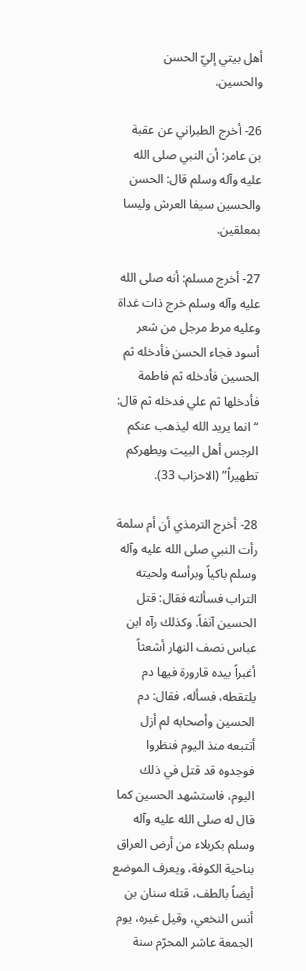أهل بيتي إليّ الحسن والحسين.

26- أخرج الطبراني عن عقبة بن عامر: أن النبي صلى الله عليه وآله وسلم قال: الحسن والحسين سيفا العرش وليسا بمعلقين.

27- أخرج مسلم: أنه صلى الله عليه وآله وسلم خرج ذات غداة وعليه مرط مرجل من شعر أسود فجاء الحسن فأدخله ثم الحسين فأدخله ثم فاطمة فأدخلها ثم علي فدخله ثم قال: “انما يريد الله ليذهب عنكم الرجس أهل البيت ويطهركم تطهيراً” (الاحزاب 33).

28- أخرج الترمذي أن أم سلمة رأت النبي صلى الله عليه وآله وسلم باكياً وبرأسه ولحيته التراب فسألته فقال: قتل الحسين آنفاً. وكذلك رآه ابن عباس نصف النهار أشعثاً أغبراً بيده قارورة فيها دم يلتقطه، فسأله، فقال: دم الحسين وأصحابه لم أزل أتتبعه منذ اليوم فنظروا فوجدوه قد قتل في ذلك اليوم، فاستشهد الحسين كما قال له صلى الله عليه وآله وسلم بكربلاء من أرض العراق بناحية الكوفة، ويعرف الموضع أيضاً بالطف، قتله سنان بن أنس النخعي، وقيل غيره، يوم الجمعة عاشر المحرّم سنة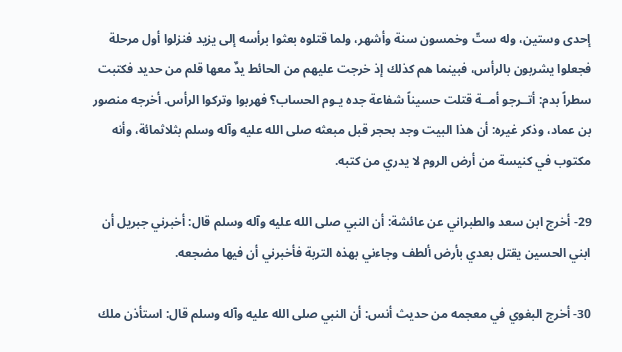إحدى وستين، وله ستّ وخمسون سنة وأشهر، ولما قتلوه بعثوا برأسه إلى يزيد فنزلوا أول مرحلة فجعلوا يشربون بالرأس، فبينما هم كذلك إذ خرجت عليهم من الحائط يدٌ معها قلم من حديد فكتبت سطراً بدم: أتــرجو أمــة قتلت حسيناً شفاعة جده يـوم الحساب؟ فهربوا وتركوا الرأس. أخرجه منصور بن عماد، وذكر غيره: أن هذا البيت وجد بحجر قبل مبعثه صلى الله عليه وآله وسلم بثلاثمائة، وأنه مكتوب في كنيسة من أرض الروم لا يدري من كتبه.

29- أخرج ابن سعد والطبراني عن عائشة: أن النبي صلى الله عليه وآله وسلم قال: أخبرني جبريل أن ابني الحسين يقتل بعدي بأرض ألطف وجاءني بهذه التربة فأخبرني أن فيها مضجعه.

30- أخرج البغوي في معجمه من حديث أنس: أن النبي صلى الله عليه وآله وسلم قال: استأذن ملك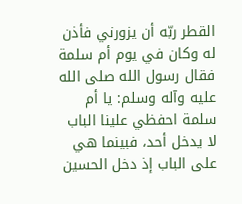القطر ربّه أن يزورني فأذن له وكان في يوم أم سلمة فقال رسول الله صلى الله عليه وآله وسلم: يا أم سلمة احفظي علينا الباب لا يدخل أحد، فبينما هي على الباب إذ دخل الحسين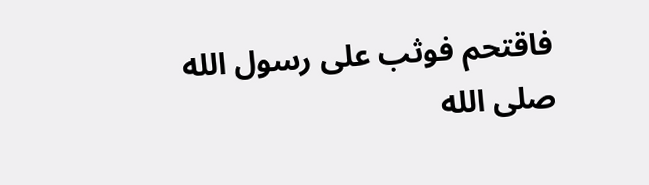فاقتحم فوثب على رسول الله صلى الله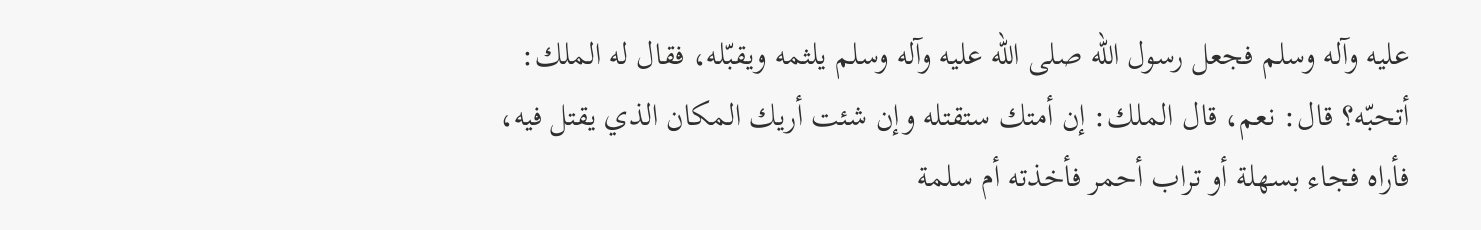عليه وآله وسلم فجعل رسول الله صلى الله عليه وآله وسلم يلثمه ويقبّله، فقال له الملك: أتحبّه؟ قال: نعم، قال الملك: إن أمتك ستقتله وإن شئت أريك المكان الذي يقتل فيه، فأراه فجاء بسهلة أو تراب أحمر فأخذته أم سلمة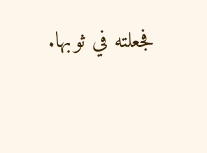فجعلته في ثوبها.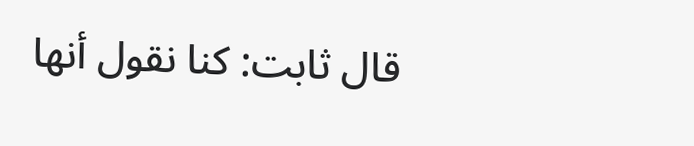قال ثابت: كنا نقول أنها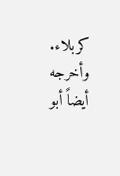كربلاء. وأخرجه أيضاً أبو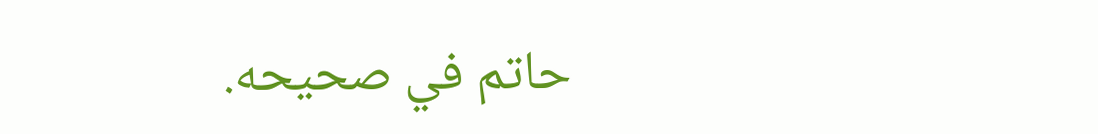حاتم في صحيحه.